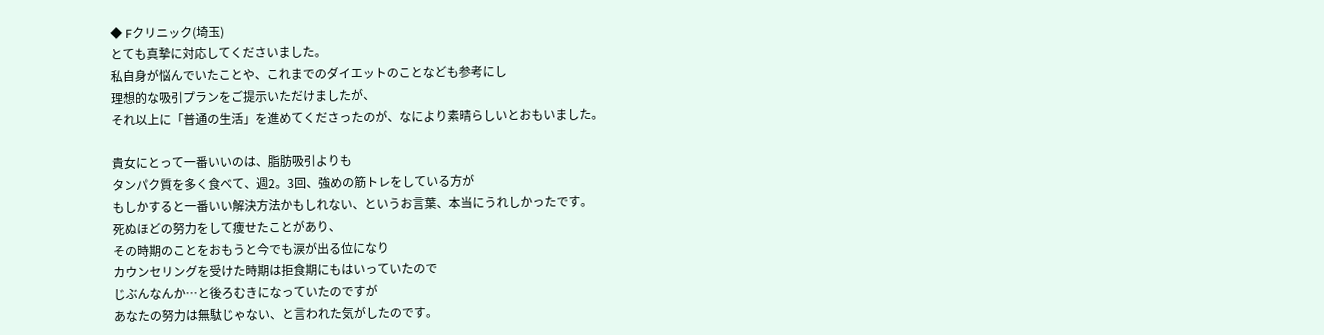◆ Fクリニック(埼玉)
とても真摯に対応してくださいました。
私自身が悩んでいたことや、これまでのダイエットのことなども参考にし
理想的な吸引プランをご提示いただけましたが、
それ以上に「普通の生活」を進めてくださったのが、なにより素晴らしいとおもいました。

貴女にとって一番いいのは、脂肪吸引よりも
タンパク質を多く食べて、週2。3回、強めの筋トレをしている方が
もしかすると一番いい解決方法かもしれない、というお言葉、本当にうれしかったです。
死ぬほどの努力をして痩せたことがあり、
その時期のことをおもうと今でも涙が出る位になり
カウンセリングを受けた時期は拒食期にもはいっていたので
じぶんなんか…と後ろむきになっていたのですが
あなたの努力は無駄じゃない、と言われた気がしたのです。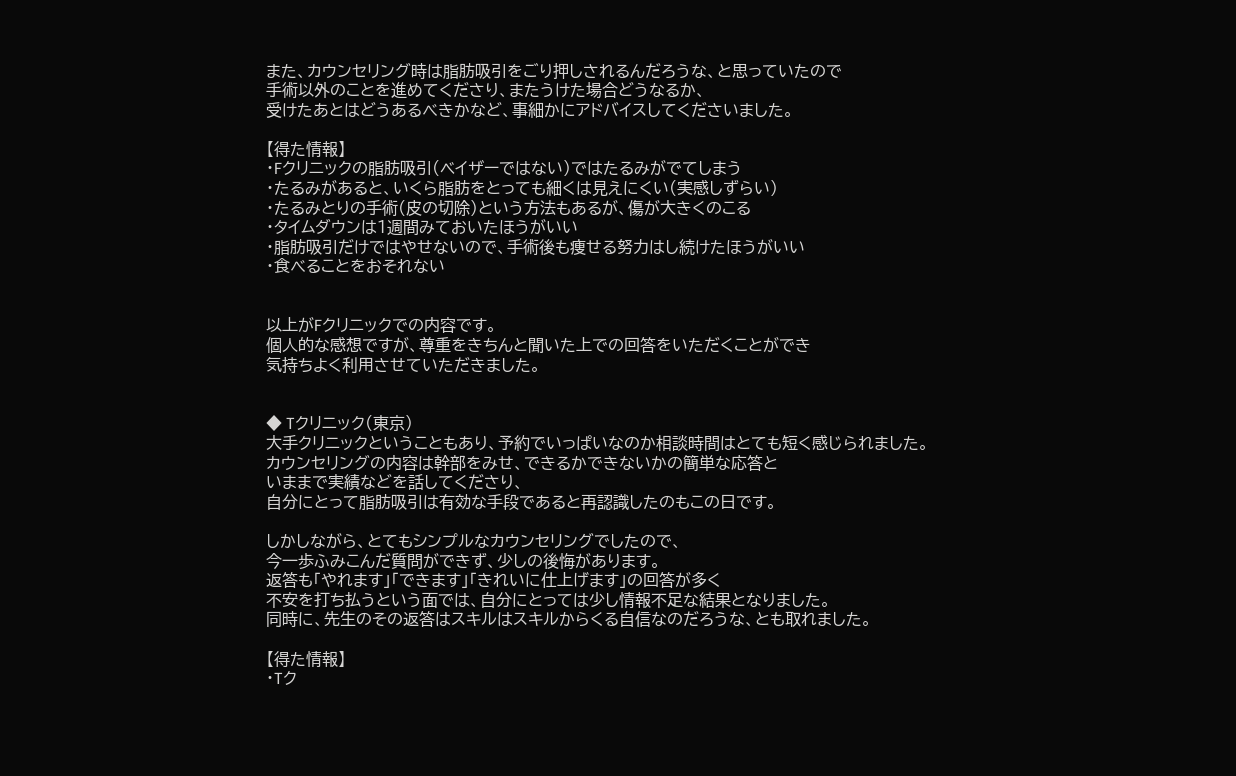また、カウンセリング時は脂肪吸引をごり押しされるんだろうな、と思っていたので
手術以外のことを進めてくださり、またうけた場合どうなるか、
受けたあとはどうあるべきかなど、事細かにアドバイスしてくださいました。

【得た情報】
・Fクリニックの脂肪吸引(ベイザーではない)ではたるみがでてしまう
・たるみがあると、いくら脂肪をとっても細くは見えにくい(実感しずらい)
・たるみとりの手術(皮の切除)という方法もあるが、傷が大きくのこる
・タイムダウンは1週間みておいたほうがいい
・脂肪吸引だけではやせないので、手術後も痩せる努力はし続けたほうがいい
・食べることをおそれない


以上がFクリニックでの内容です。
個人的な感想ですが、尊重をきちんと聞いた上での回答をいただくことができ
気持ちよく利用させていただきました。


◆ Tクリニック(東京)
大手クリニックということもあり、予約でいっぱいなのか相談時間はとても短く感じられました。
カウンセリングの内容は幹部をみせ、できるかできないかの簡単な応答と
いままで実績などを話してくださり、
自分にとって脂肪吸引は有効な手段であると再認識したのもこの日です。

しかしながら、とてもシンプルなカウンセリングでしたので、
今一歩ふみこんだ質問ができず、少しの後悔があります。
返答も「やれます」「できます」「きれいに仕上げます」の回答が多く
不安を打ち払うという面では、自分にとっては少し情報不足な結果となりました。
同時に、先生のその返答はスキルはスキルからくる自信なのだろうな、とも取れました。

【得た情報】
・Tク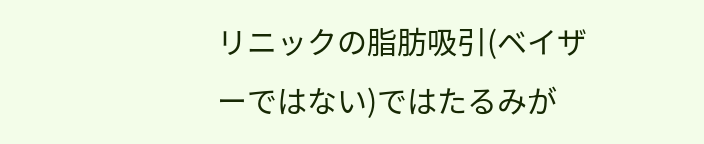リニックの脂肪吸引(ベイザーではない)ではたるみが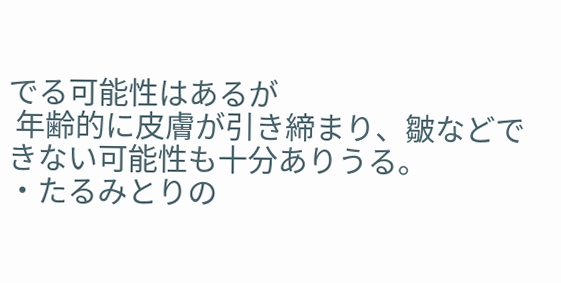でる可能性はあるが
 年齢的に皮膚が引き締まり、皺などできない可能性も十分ありうる。
・たるみとりの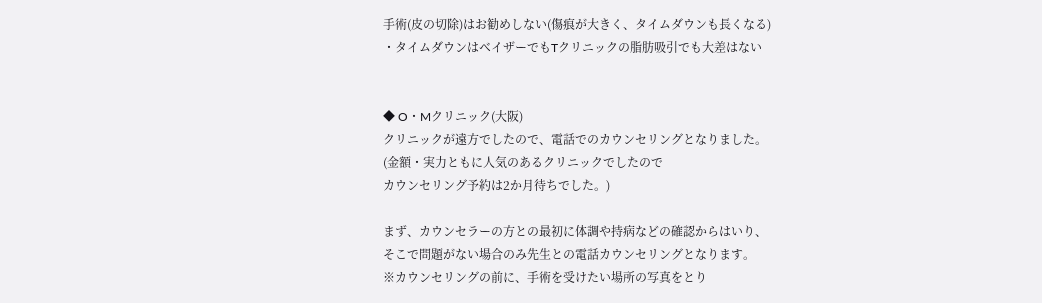手術(皮の切除)はお勧めしない(傷痕が大きく、タイムダウンも長くなる)
・タイムダウンはベイザーでもTクリニックの脂肪吸引でも大差はない


◆ O・Mクリニック(大阪)
クリニックが遠方でしたので、電話でのカウンセリングとなりました。
(金額・実力ともに人気のあるクリニックでしたので
カウンセリング予約は2か月待ちでした。)

まず、カウンセラーの方との最初に体調や持病などの確認からはいり、
そこで問題がない場合のみ先生との電話カウンセリングとなります。
※カウンセリングの前に、手術を受けたい場所の写真をとり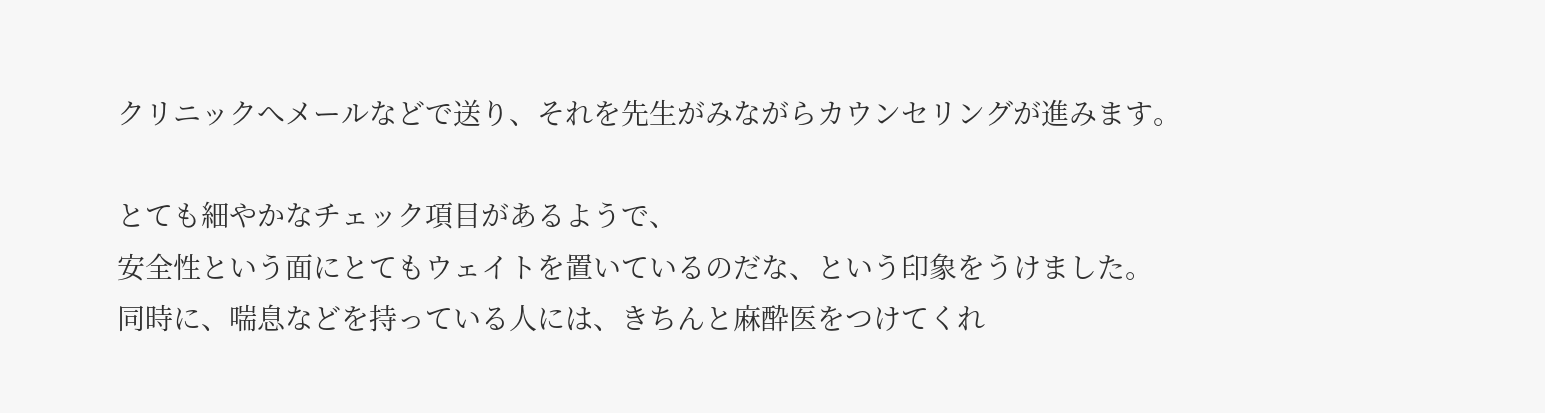クリニックへメールなどで送り、それを先生がみながらカウンセリングが進みます。

とても細やかなチェック項目があるようで、
安全性という面にとてもウェイトを置いているのだな、という印象をうけました。
同時に、喘息などを持っている人には、きちんと麻酔医をつけてくれ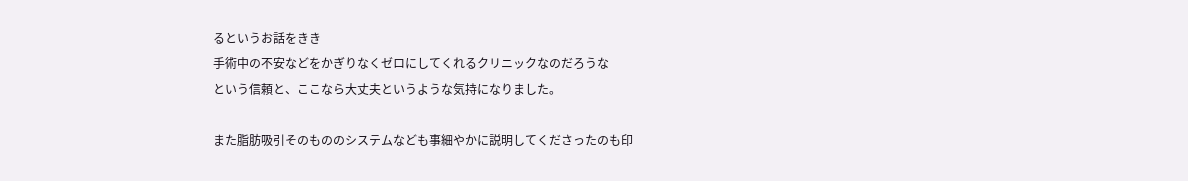るというお話をきき
手術中の不安などをかぎりなくゼロにしてくれるクリニックなのだろうな
という信頼と、ここなら大丈夫というような気持になりました。

また脂肪吸引そのもののシステムなども事細やかに説明してくださったのも印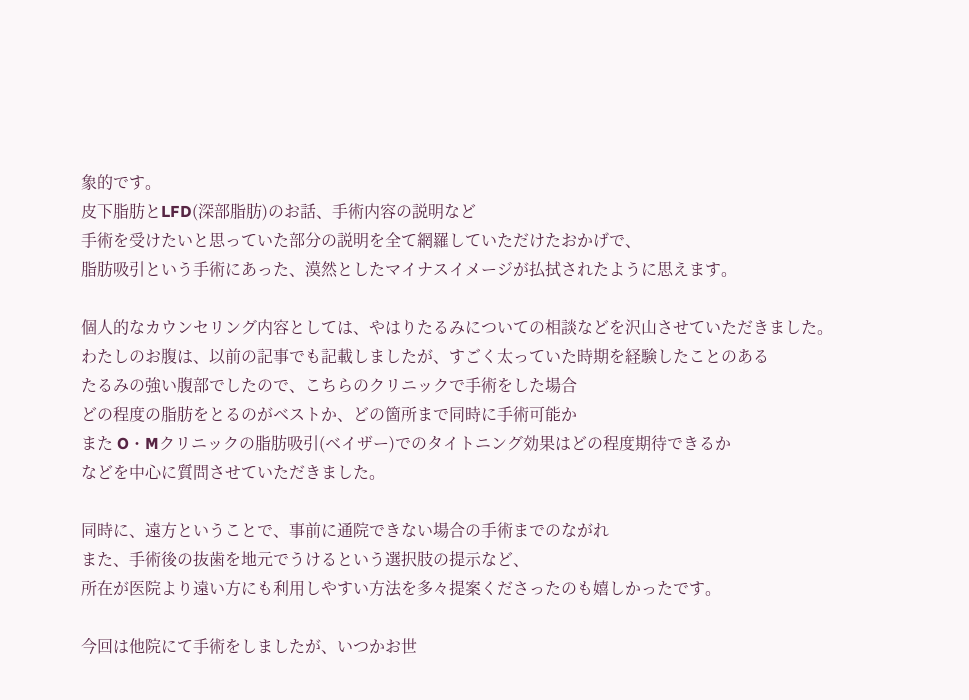象的です。
皮下脂肪とLFD(深部脂肪)のお話、手術内容の説明など
手術を受けたいと思っていた部分の説明を全て網羅していただけたおかげで、
脂肪吸引という手術にあった、漠然としたマイナスイメージが払拭されたように思えます。

個人的なカウンセリング内容としては、やはりたるみについての相談などを沢山させていただきました。
わたしのお腹は、以前の記事でも記載しましたが、すごく太っていた時期を経験したことのある
たるみの強い腹部でしたので、こちらのクリニックで手術をした場合
どの程度の脂肪をとるのがベストか、どの箇所まで同時に手術可能か
また O・Mクリニックの脂肪吸引(ベイザー)でのタイトニング効果はどの程度期待できるか
などを中心に質問させていただきました。

同時に、遠方ということで、事前に通院できない場合の手術までのながれ
また、手術後の抜歯を地元でうけるという選択肢の提示など、
所在が医院より遠い方にも利用しやすい方法を多々提案くださったのも嬉しかったです。

今回は他院にて手術をしましたが、いつかお世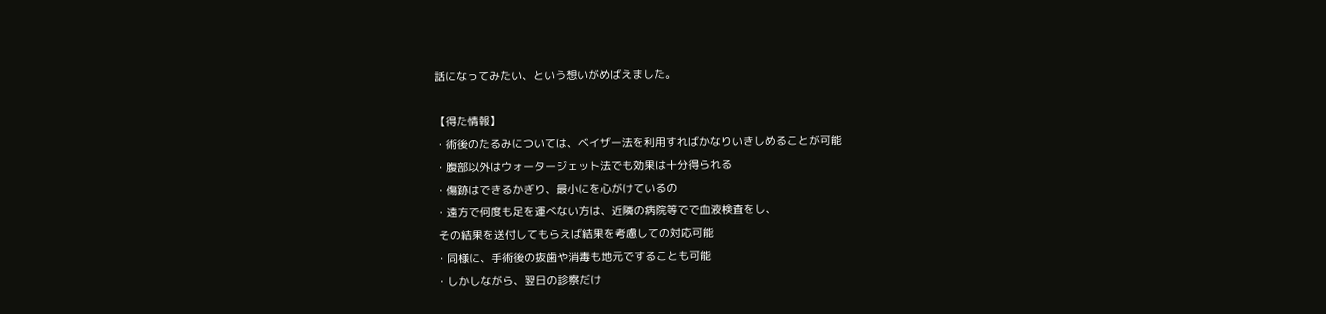話になってみたい、という想いがめばえました。

【得た情報】
・術後のたるみについては、ベイザー法を利用すればかなりいきしめることが可能
・腹部以外はウォータージェット法でも効果は十分得られる
・傷跡はできるかぎり、最小にを心がけているの
・遠方で何度も足を運べない方は、近隣の病院等でで血液検査をし、
 その結果を送付してもらえば結果を考慮しての対応可能
・同様に、手術後の抜歯や消毒も地元ですることも可能
・しかしながら、翌日の診察だけ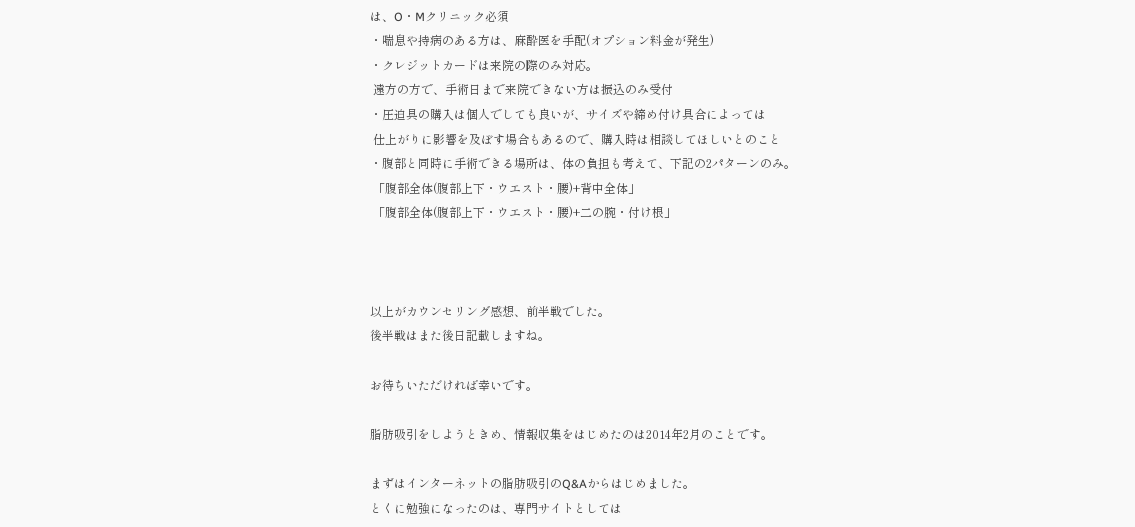は、O・Mクリニック必須
・喘息や持病のある方は、麻酔医を手配(オプション料金が発生)
・クレジットカードは来院の際のみ対応。
 遠方の方で、手術日まで来院できない方は振込のみ受付
・圧迫具の購入は個人でしても良いが、サイズや締め付け具合によっては
 仕上がりに影響を及ぼす場合もあるので、購入時は相談してほしいとのこと
・腹部と同時に手術できる場所は、体の負担も考えて、下記の2パターンのみ。
 「腹部全体(腹部上下・ウエスト・腰)+背中全体」
 「腹部全体(腹部上下・ウエスト・腰)+二の腕・付け根」



以上がカウンセリング感想、前半戦でした。
後半戦はまた後日記載しますね。

お待ちいただければ幸いです。

脂肪吸引をしようときめ、情報収集をはじめたのは2014年2月のことです。

まずはインターネットの脂肪吸引のQ&Aからはじめました。
とくに勉強になったのは、専門サイトとしては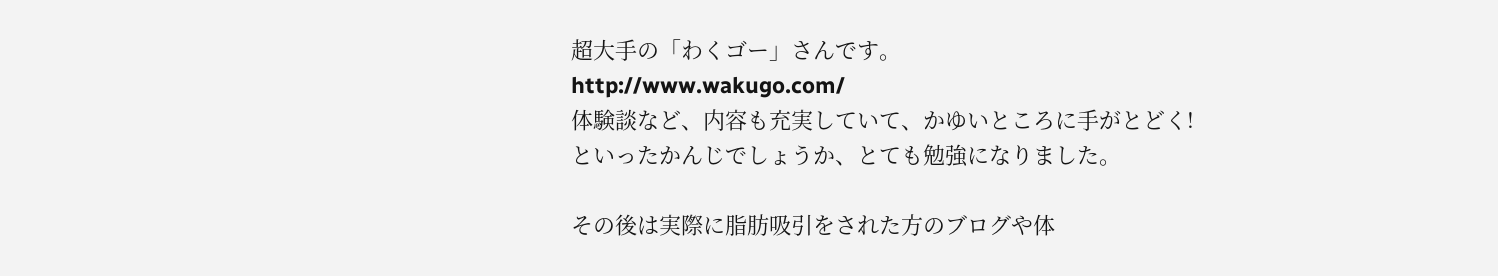超大手の「わくゴー」さんです。
http://www.wakugo.com/
体験談など、内容も充実していて、かゆいところに手がとどく!
といったかんじでしょうか、とても勉強になりました。

その後は実際に脂肪吸引をされた方のブログや体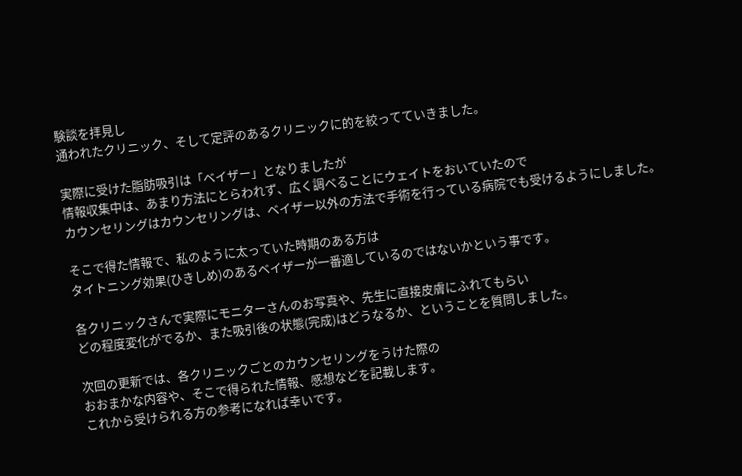験談を拝見し
通われたクリニック、そして定評のあるクリニックに的を絞ってていきました。

実際に受けた脂肪吸引は「ベイザー」となりましたが
情報収集中は、あまり方法にとらわれず、広く調べることにウェイトをおいていたので
カウンセリングはカウンセリングは、ベイザー以外の方法で手術を行っている病院でも受けるようにしました。

そこで得た情報で、私のように太っていた時期のある方は
タイトニング効果(ひきしめ)のあるベイザーが一番適しているのではないかという事です。

各クリニックさんで実際にモニターさんのお写真や、先生に直接皮膚にふれてもらい
どの程度変化がでるか、また吸引後の状態(完成)はどうなるか、ということを質問しました。

次回の更新では、各クリニックごとのカウンセリングをうけた際の
おおまかな内容や、そこで得られた情報、感想などを記載します。
これから受けられる方の参考になれば幸いです。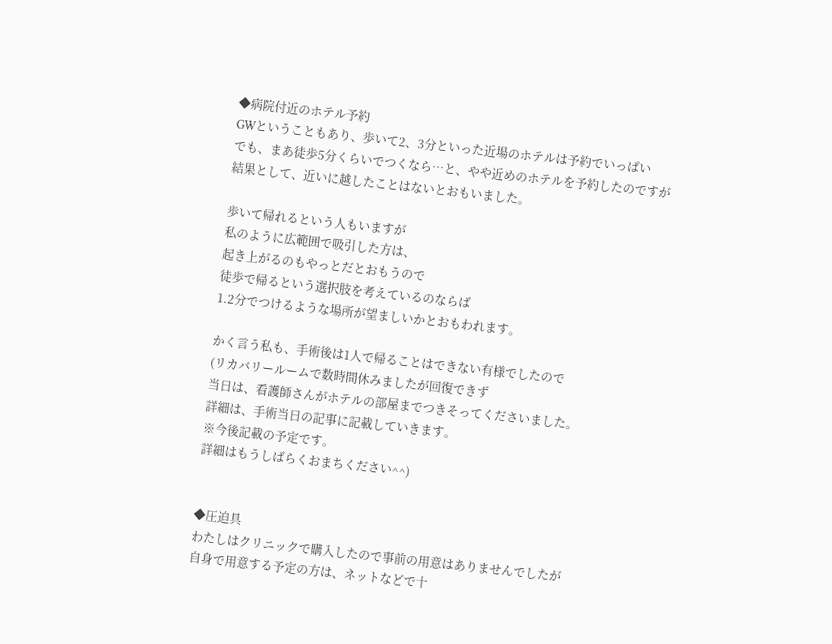◆病院付近のホテル予約
GWということもあり、歩いて2、3分といった近場のホテルは予約でいっぱい
でも、まあ徒歩5分くらいでつくなら…と、やや近めのホテルを予約したのですが
結果として、近いに越したことはないとおもいました。

歩いて帰れるという人もいますが
私のように広範囲で吸引した方は、
起き上がるのもやっとだとおもうので
徒歩で帰るという選択肢を考えているのならば
1.2分でつけるような場所が望ましいかとおもわれます。

かく言う私も、手術後は1人で帰ることはできない有様でしたので
(リカバリールームで数時間休みましたが回復できず
当日は、看護師さんがホテルの部屋までつきそってくださいました。
詳細は、手術当日の記事に記載していきます。
※今後記載の予定です。
詳細はもうしばらくおまちください^^)


◆圧迫具
わたしはクリニックで購入したので事前の用意はありませんでしたが
自身で用意する予定の方は、ネットなどで十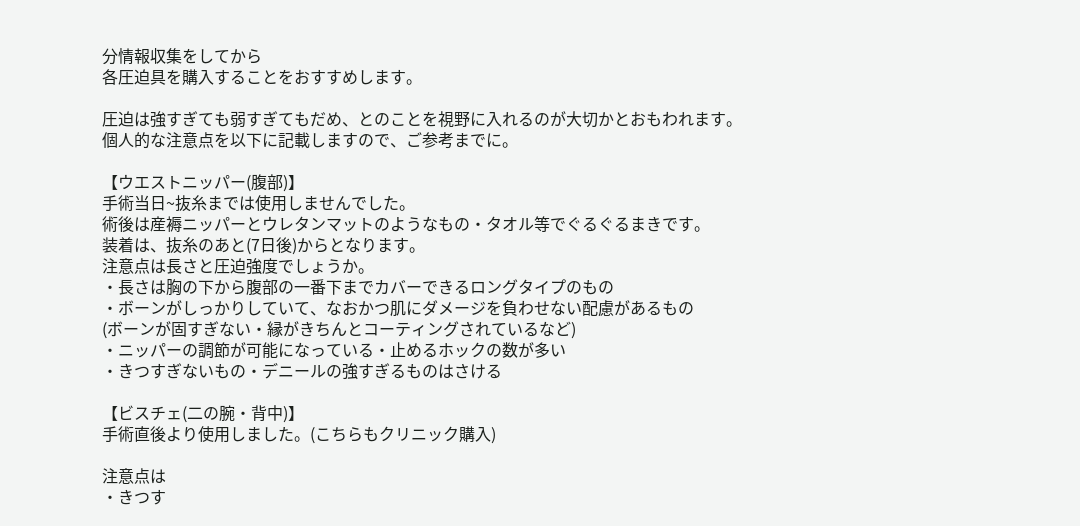分情報収集をしてから
各圧迫具を購入することをおすすめします。

圧迫は強すぎても弱すぎてもだめ、とのことを視野に入れるのが大切かとおもわれます。
個人的な注意点を以下に記載しますので、ご参考までに。

【ウエストニッパー(腹部)】
手術当日~抜糸までは使用しませんでした。
術後は産褥ニッパーとウレタンマットのようなもの・タオル等でぐるぐるまきです。
装着は、抜糸のあと(7日後)からとなります。
注意点は長さと圧迫強度でしょうか。
・長さは胸の下から腹部の一番下までカバーできるロングタイプのもの
・ボーンがしっかりしていて、なおかつ肌にダメージを負わせない配慮があるもの
(ボーンが固すぎない・縁がきちんとコーティングされているなど)
・ニッパーの調節が可能になっている・止めるホックの数が多い
・きつすぎないもの・デニールの強すぎるものはさける

【ビスチェ(二の腕・背中)】
手術直後より使用しました。(こちらもクリニック購入)

注意点は
・きつす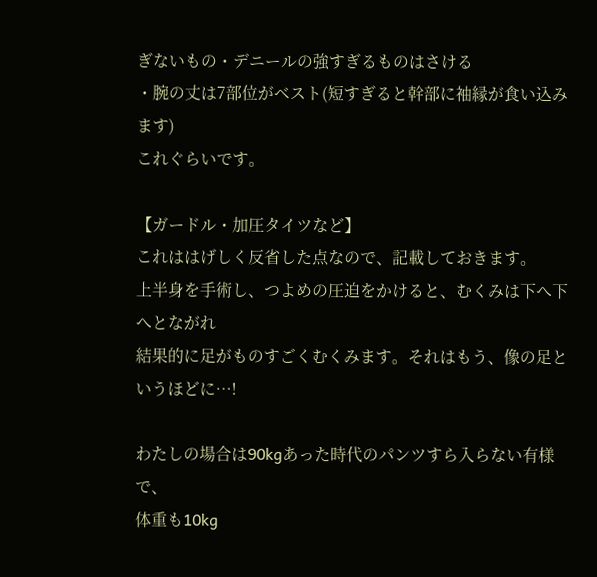ぎないもの・デニールの強すぎるものはさける
・腕の丈は7部位がベスト(短すぎると幹部に袖縁が食い込みます)
これぐらいです。

【ガードル・加圧タイツなど】
これははげしく反省した点なので、記載しておきます。
上半身を手術し、つよめの圧迫をかけると、むくみは下へ下へとながれ
結果的に足がものすごくむくみます。それはもう、像の足というほどに…!

わたしの場合は90kgあった時代のパンツすら入らない有様で、
体重も10kg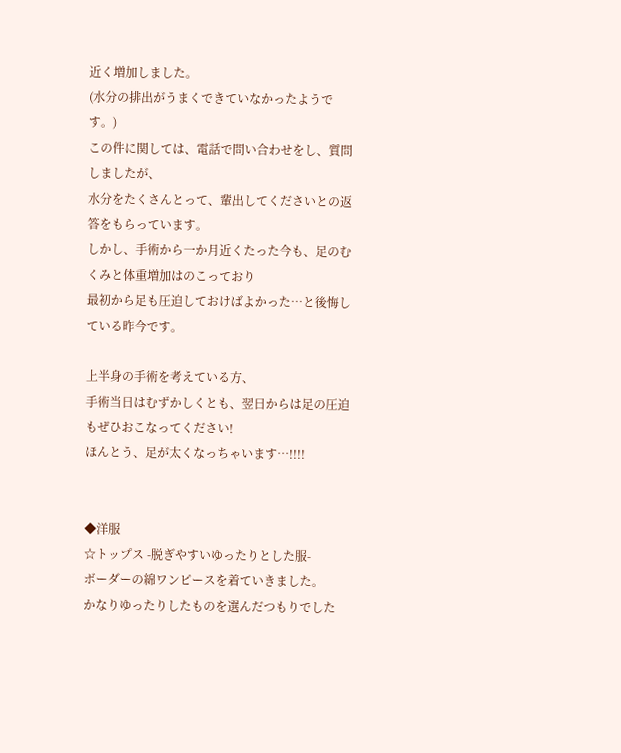近く増加しました。
(水分の排出がうまくできていなかったようです。)
この件に関しては、電話で問い合わせをし、質問しましたが、
水分をたくさんとって、輩出してくださいとの返答をもらっています。
しかし、手術から一か月近くたった今も、足のむくみと体重増加はのこっており
最初から足も圧迫しておけばよかった…と後悔している昨今です。

上半身の手術を考えている方、
手術当日はむずかしくとも、翌日からは足の圧迫もぜひおこなってください!
ほんとう、足が太くなっちゃいます…!!!!


◆洋服
☆トップス -脱ぎやすいゆったりとした服-
ボーダーの綿ワンピースを着ていきました。
かなりゆったりしたものを選んだつもりでした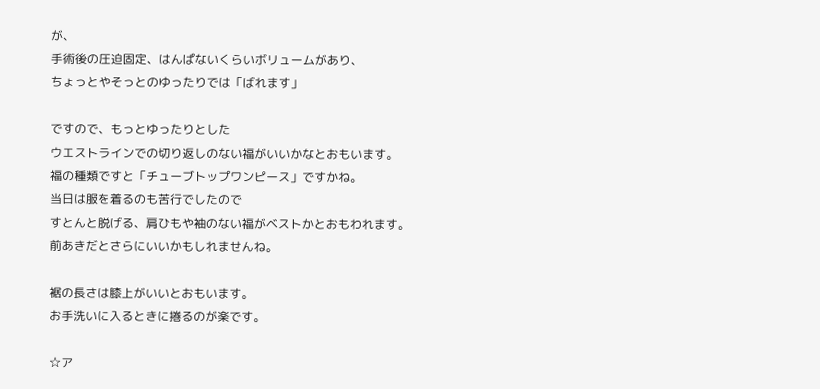が、
手術後の圧迫固定、はんぱないくらいボリュームがあり、
ちょっとやそっとのゆったりでは「ばれます」

ですので、もっとゆったりとした
ウエストラインでの切り返しのない福がいいかなとおもいます。
福の種類ですと「チューブトップワンピース」ですかね。
当日は服を着るのも苦行でしたので
すとんと脱げる、肩ひもや袖のない福がベストかとおもわれます。
前あきだとさらにいいかもしれませんね。

裾の長さは膝上がいいとおもいます。
お手洗いに入るときに捲るのが楽です。

☆ア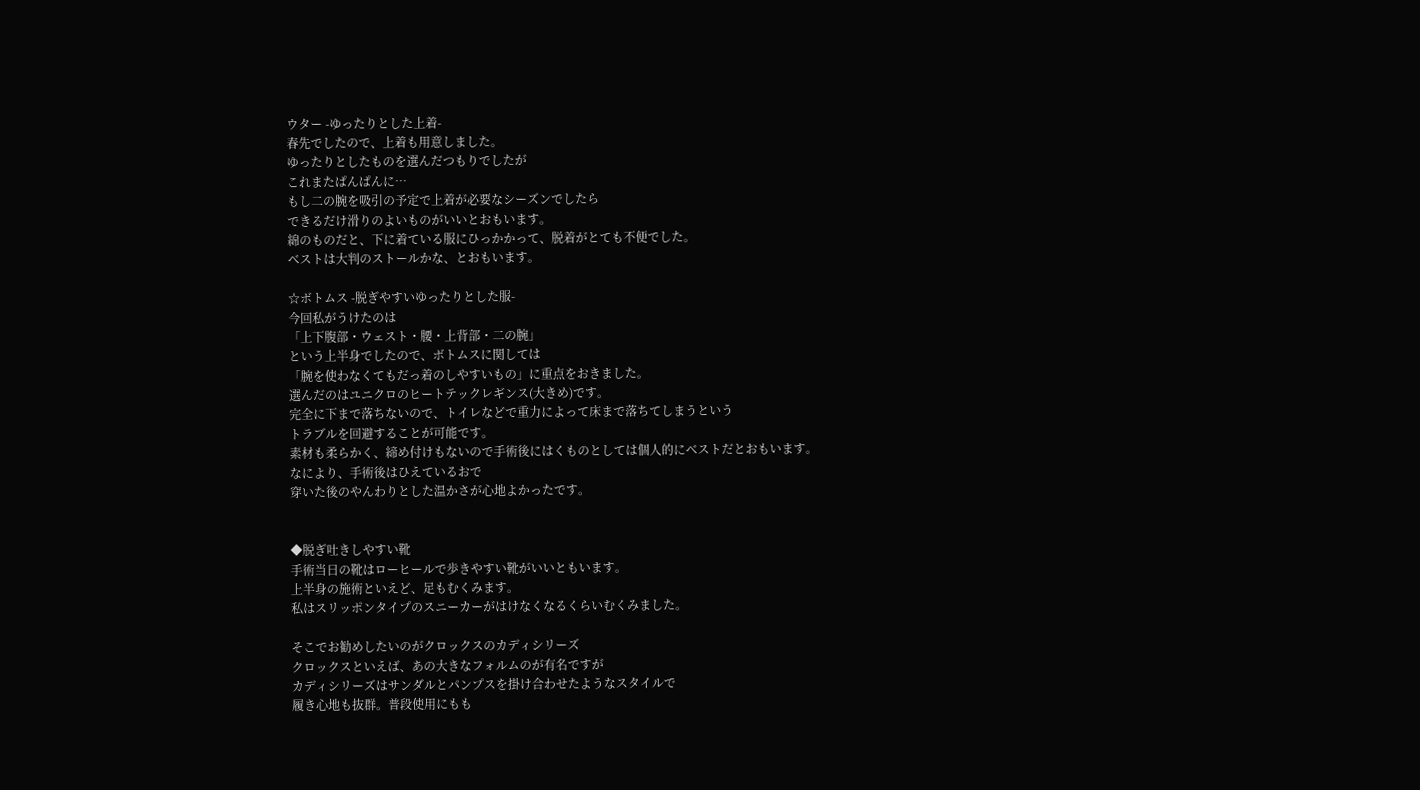ウター -ゆったりとした上着-
春先でしたので、上着も用意しました。
ゆったりとしたものを選んだつもりでしたが
これまたぱんぱんに…
もし二の腕を吸引の予定で上着が必要なシーズンでしたら
できるだけ滑りのよいものがいいとおもいます。
綿のものだと、下に着ている服にひっかかって、脱着がとても不便でした。
ベストは大判のストールかな、とおもいます。

☆ボトムス -脱ぎやすいゆったりとした服-
今回私がうけたのは
「上下腹部・ウェスト・腰・上背部・二の腕」
という上半身でしたので、ボトムスに関しては
「腕を使わなくてもだっ着のしやすいもの」に重点をおきました。
選んだのはユニクロのヒートテックレギンス(大きめ)です。
完全に下まで落ちないので、トイレなどで重力によって床まで落ちてしまうという
トラブルを回避することが可能です。
素材も柔らかく、締め付けもないので手術後にはくものとしては個人的にベストだとおもいます。
なにより、手術後はひえているおで
穿いた後のやんわりとした温かさが心地よかったです。


◆脱ぎ吐きしやすい靴
手術当日の靴はローヒールで歩きやすい靴がいいともいます。
上半身の施術といえど、足もむくみます。
私はスリッポンタイプのスニーカーがはけなくなるくらいむくみました。

そこでお勧めしたいのがクロックスのカディシリーズ
クロックスといえば、あの大きなフォルムのが有名ですが
カディシリーズはサンダルとパンプスを掛け合わせたようなスタイルで
履き心地も抜群。普段使用にもも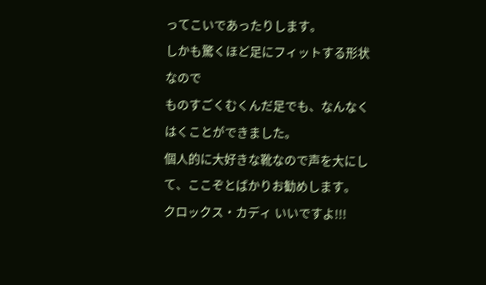ってこいであったりします。
しかも驚くほど足にフィットする形状なので
ものすごくむくんだ足でも、なんなくはくことができました。
個人的に大好きな靴なので声を大にして、ここぞとばかりお勧めします。
クロックス・カディ いいですよ!!!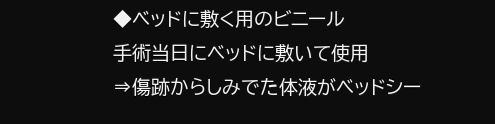◆ベッドに敷く用のビニール
手術当日にベッドに敷いて使用
⇒傷跡からしみでた体液がベッドシー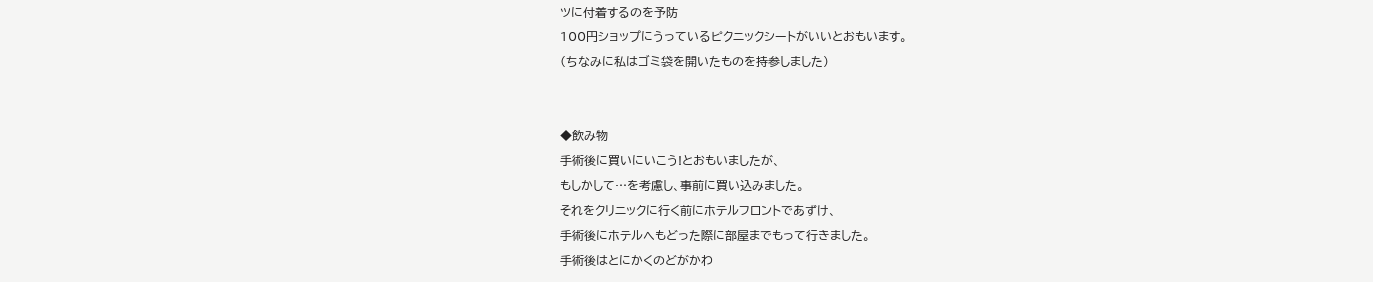ツに付着するのを予防
100円ショップにうっているピクニックシートがいいとおもいます。
(ちなみに私はゴミ袋を開いたものを持参しました)


◆飲み物
手術後に買いにいこう!とおもいましたが、
もしかして…を考慮し、事前に買い込みました。
それをクリニックに行く前にホテルフロントであずけ、
手術後にホテルへもどった際に部屋までもって行きました。
手術後はとにかくのどがかわ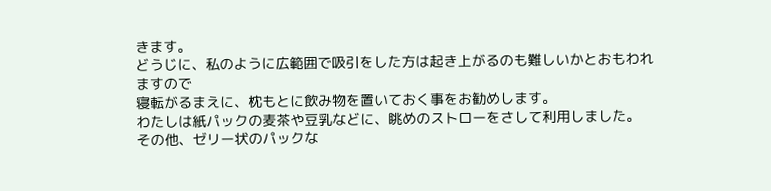きます。
どうじに、私のように広範囲で吸引をした方は起き上がるのも難しいかとおもわれますので
寝転がるまえに、枕もとに飲み物を置いておく事をお勧めします。
わたしは紙パックの麦茶や豆乳などに、眺めのストローをさして利用しました。
その他、ゼリー状のパックな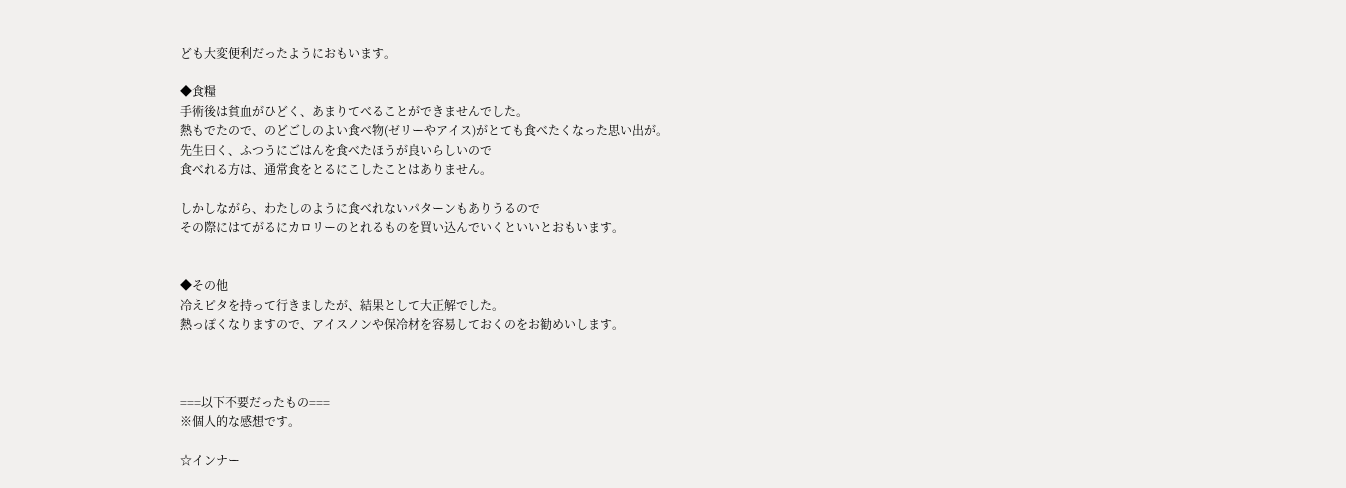ども大変便利だったようにおもいます。

◆食糧
手術後は貧血がひどく、あまりてべることができませんでした。
熱もでたので、のどごしのよい食べ物(ゼリーやアイス)がとても食べたくなった思い出が。
先生曰く、ふつうにごはんを食べたほうが良いらしいので
食べれる方は、通常食をとるにこしたことはありません。

しかしながら、わたしのように食べれないパターンもありうるので
その際にはてがるにカロリーのとれるものを買い込んでいくといいとおもいます。


◆その他
冷えピタを持って行きましたが、結果として大正解でした。
熱っぽくなりますので、アイスノンや保冷材を容易しておくのをお勧めいします。



===以下不要だったもの===
※個人的な感想です。

☆インナー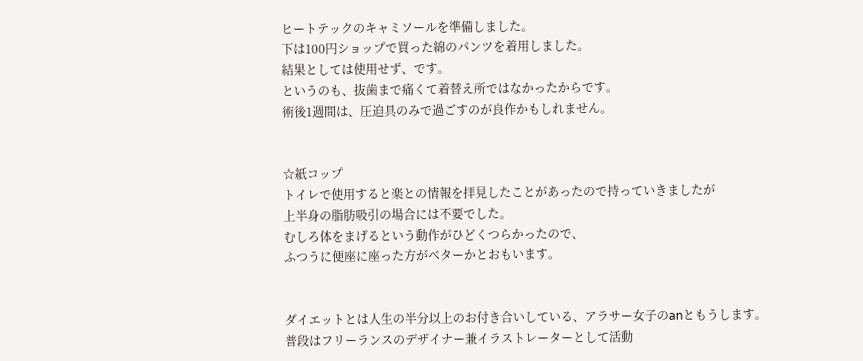ヒートテックのキャミソールを準備しました。
下は100円ショップで買った綿のパンツを着用しました。
結果としては使用せず、です。
というのも、抜歯まで痛くて着替え所ではなかったからです。
術後1週間は、圧迫具のみで過ごすのが良作かもしれません。


☆紙コップ
トイレで使用すると楽との情報を拝見したことがあったので持っていきましたが
上半身の脂肪吸引の場合には不要でした。
むしろ体をまげるという動作がひどくつらかったので、
ふつうに便座に座った方がベターかとおもいます。


ダイエットとは人生の半分以上のお付き合いしている、アラサー女子のanともうします。
普段はフリーランスのデザイナー兼イラストレーターとして活動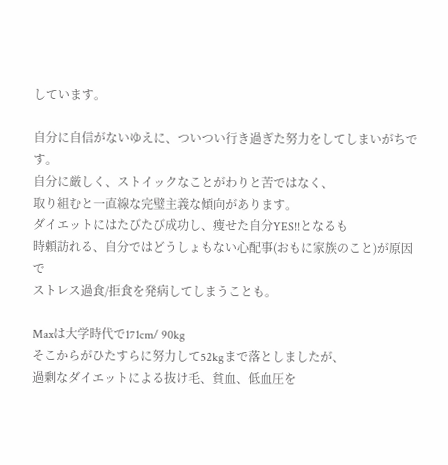しています。

自分に自信がないゆえに、ついつい行き過ぎた努力をしてしまいがちです。
自分に厳しく、ストイックなことがわりと苦ではなく、
取り組むと一直線な完璧主義な傾向があります。
ダイエットにはたびたび成功し、痩せた自分YES!!となるも
時頼訪れる、自分ではどうしょもない心配事(おもに家族のこと)が原因で
ストレス過食/拒食を発病してしまうことも。

Maxは大学時代で171cm/ 90kg
そこからがひたすらに努力して52kgまで落としましたが、
過剰なダイエットによる抜け毛、貧血、低血圧を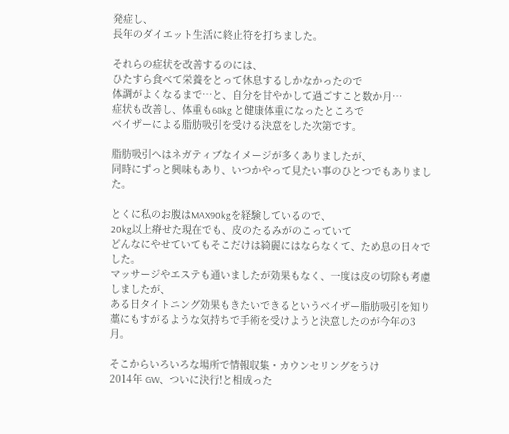発症し、
長年のダイエット生活に終止符を打ちました。

それらの症状を改善するのには、
ひたすら食べて栄養をとって休息するしかなかったので
体調がよくなるまで…と、自分を甘やかして過ごすこと数か月…
症状も改善し、体重も68kg と健康体重になったところで
ベイザーによる脂肪吸引を受ける決意をした次第です。

脂肪吸引へはネガティブなイメージが多くありましたが、
同時にずっと興味もあり、いつかやって見たい事のひとつでもありました。

とくに私のお腹はMAX90kgを経験しているので、
20kg以上瘠せた現在でも、皮のたるみがのこっていて
どんなにやせていてもそこだけは綺麗にはならなくて、ため息の日々でした。
マッサージやエステも通いましたが効果もなく、一度は皮の切除も考慮しましたが、
ある日タイトニング効果もきたいできるというベイザー脂肪吸引を知り
藁にもすがるような気持ちで手術を受けようと決意したのが今年の3月。

そこからいろいろな場所で情報収集・カウンセリングをうけ
2014年 GW、ついに決行!と相成った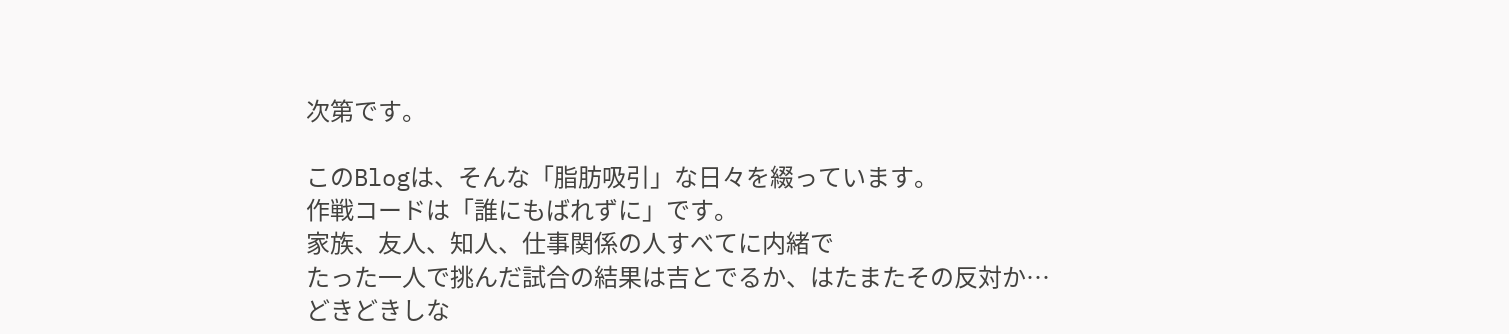次第です。

このBlogは、そんな「脂肪吸引」な日々を綴っています。
作戦コードは「誰にもばれずに」です。
家族、友人、知人、仕事関係の人すべてに内緒で
たった一人で挑んだ試合の結果は吉とでるか、はたまたその反対か…
どきどきしな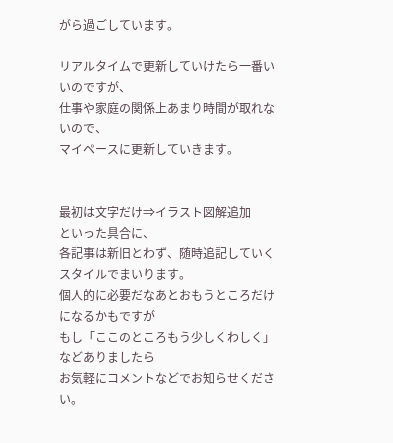がら過ごしています。

リアルタイムで更新していけたら一番いいのですが、
仕事や家庭の関係上あまり時間が取れないので、
マイペースに更新していきます。


最初は文字だけ⇒イラスト図解追加
といった具合に、
各記事は新旧とわず、随時追記していくスタイルでまいります。
個人的に必要だなあとおもうところだけになるかもですが
もし「ここのところもう少しくわしく」などありましたら
お気軽にコメントなどでお知らせください。